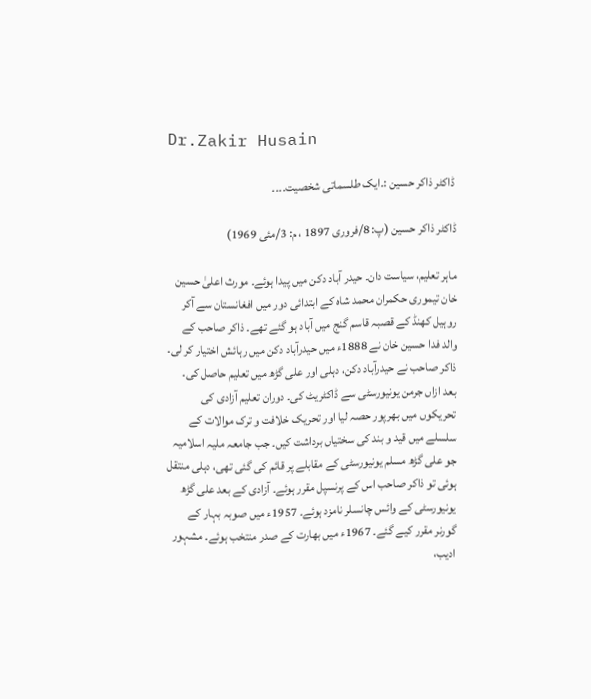Dr.Zakir Husain

 ڈاکٹر ذاکر حسین :۔ایک طلسماتی شخصیت۔۔۔۔

ڈاکٹر ذاکر حسین (پ: 8/فروری 1897 ، م: 3/مئی 1969)

ماہر تعلیم، سیاست دان۔ حیدر آباد دکن میں پیدا ہوئے۔ مورث اعلیٰ حسین خان تیموری حکمران محمد شاہ کے ابتدائی دور میں افغانستان سے آکر روہیل کھنڈ کے قصبہ قاسم گنج میں آباد ہو گئے تھے۔ ذاکر صاحب کے والد فدا حسین خان نے 1888ء میں حیدرآباد دکن میں رہائش اختیار کر لی۔ ذاکر صاحب نے حیدرآباد دکن، دہلی اور علی گڑھ میں تعلیم حاصل کی۔ بعد ازاں جرمن یونیورسٹی سے ڈاکٹریٹ کی۔ دوران تعلیم آزادی کی تحریکوں میں بھرپور حصہ لیا اور تحریک خلافت و ترک موالات کے سلسلے میں قید و بند کی سختیاں برداشت کیں۔ جب جامعہ ملیہ اسلامیہ جو علی گڑھ مسلم یونیورسٹی کے مقابلے پر قائم کی گئی تھی، دہلی منتقل ہوئی تو ذاکر صاحب اس کے پرنسپل مقرر ہوئے۔ آزادی کے بعد علی گڑھ یونیورسٹی کے وائس چانسلر نامزد ہوئے۔ 1957ء میں صوبہ بہار کے گورنر مقرر کیے گئے۔ 1967ء میں بھارت کے صدر منتخب ہوئے۔ مشہور ادیب،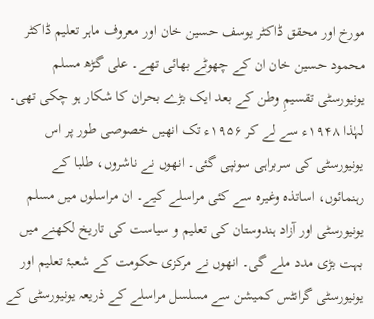مورخ اور محقق ڈاکٹر یوسف حسین خان اور معروف ماہر تعلیم ڈاکٹر محمود حسین خان ان کے چھوٹے بھائی تھے۔ علی گڑھ مسلم یونیورسٹی تقسیمِ وطن کے بعد ایک بڑے بحران کا شکار ہو چکی تھی۔ لہٰذا ۱۹۴۸ء سے لے کر ۱۹۵۶ء تک انھیں خصوصی طور پر اس یونیورسٹی کی سربراہی سونپی گئی۔ انھوں نے ناشروں، طلبا کے رہنمائوں، اساتذہ وغیرہ سے کئی مراسلے کیے۔ ان مراسلوں میں مسلم یونیورسٹی اور آزاد ہندوستان کی تعلیم و سیاست کی تاریخ لکھنے میں بہت بڑی مدد ملے گی۔ انھوں نے مرکزی حکومت کے شعبۂ تعلیم اور یونیورسٹی گرانٹس کمیشن سے مسلسل مراسلے کے ذریعہ یونیورسٹی کے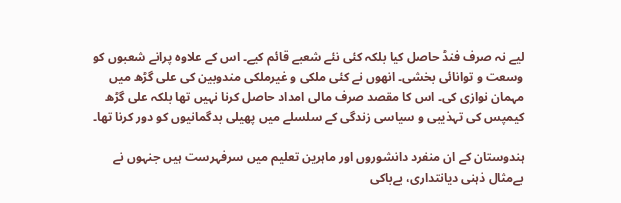لیے نہ صرف فنڈ حاصل کیا بلکہ کئی نئے شعبے قائم کیے۔ اس کے علاوہ پرانے شعبوں کو وسعت و توانائی بخشی۔ انھوں نے کئی ملکی و غیرملکی مندوبین کی علی گڑھ میں مہمان نوازی کی۔ اس کا مقصد صرف مالی امداد حاصل کرنا نہیں تھا بلکہ علی گڑھ کیمپس کی تہذیبی و سیاسی زندگی کے سلسلے میں پھیلی بدگمانیوں کو دور کرنا تھا۔

ہندوستان کے ان منفرد دانشوروں اور ماہرین تعلیم میں سرفہرست ہیں جنہوں نے بےمثال ذہنی دیانتداری، بےباکی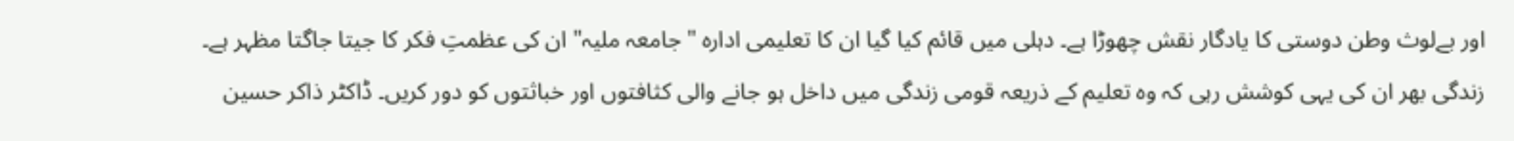اور بےلوث وطن دوستی کا یادگار نقش چھوڑا ہے۔ دہلی میں قائم کیا گیا ان کا تعلیمی ادارہ "جامعہ ملیہ" ان کی عظمتِ فکر کا جیتا جاگتا مظہر ہے۔ زندگی بھر ان کی یہی کوشش رہی کہ وہ تعلیم کے ذریعہ قومی زندگی میں داخل ہو جانے والی کثافتوں اور خباثتوں کو دور کریں۔ ڈاکٹر ذاکر حسین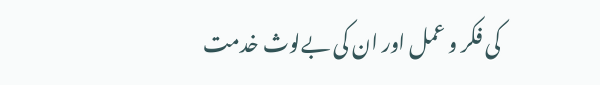کی فکر و عمل اور ان کی بےلوث خدمت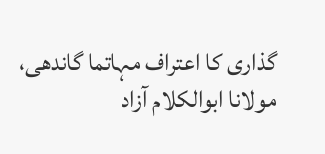گذاری کا اعتراف مہاتما گاندھی، مولانا ابوالکلام آزاد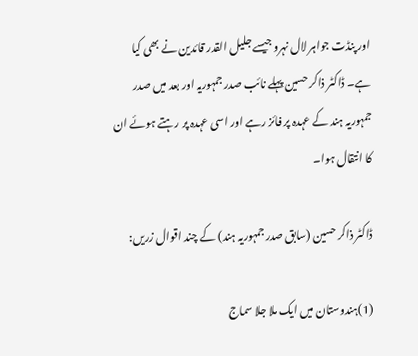اور پنڈت جواہر لال نہرو جیسے جلیل القدر قائدین نے بھی کیا ہے۔ ڈاکٹر ذاکر حسین پہلے نائب صدر جمہوریہ اور بعد میں صدر جمہوریہ ہند کے عہدہ پر فائز رہے اور اسی عہدہ پر رہتے ہوئے ان کا انتقال ہوا۔

ڈاکٹر ذاکر حسین (سابق صدر جمہوریہ ہند) کے چند اقوال زریں:

(1)ہندوستان میں ایک ملا جلا سماج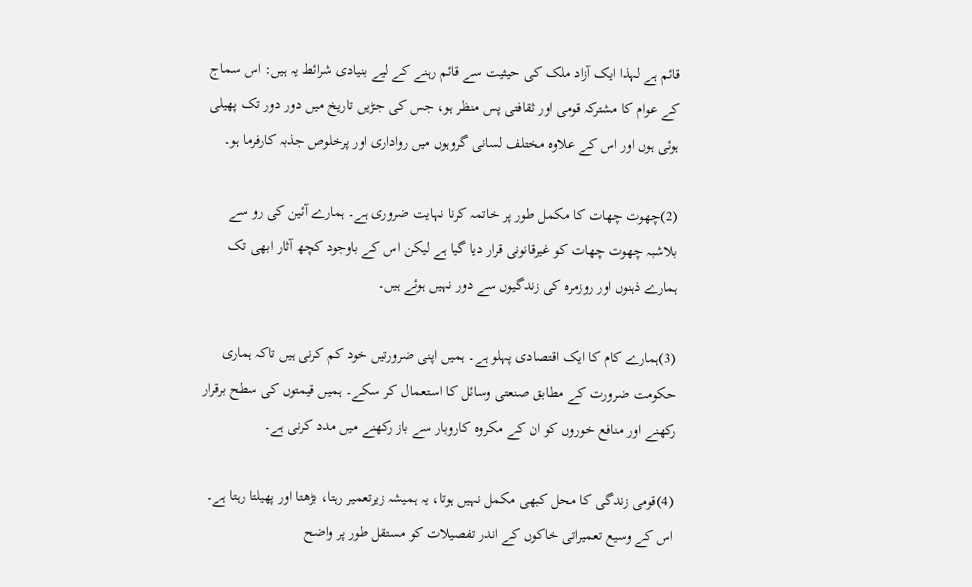قائم ہے لہذا ایک آزاد ملک کی حیثیت سے قائم رہنے کے لیے بنیادی شرائط یہ ہیں: اس سماج کے عوام کا مشترکہ قومی اور ثقافتی پس منظر ہو، جس کی جڑیں تاریخ میں دور دور تک پھیلی ہوئی ہوں اور اس کے علاوہ مختلف لسانی گروہوں میں رواداری اور پرخلوص جذبہ کارفرما ہو۔

(2)چھوت چھات کا مکمل طور پر خاتمہ کرنا نہایت ضروری ہے۔ ہمارے آئین کی رو سے بلاشبہ چھوت چھات کو غیرقانونی قرار دیا گیا ہے لیکن اس کے باوجود کچھ آثار ابھی تک ہمارے ذہنوں اور روزمرہ کی زندگیوں سے دور نہیں ہوئے ہیں۔

(3)ہمارے کام کا ایک اقتصادی پہلو ہے۔ ہمیں اپنی ضرورتیں خود کم کرنی ہیں تاکہ ہماری حکومت ضرورت کے مطابق صنعتی وسائل کا استعمال کر سکے۔ ہمیں قیمتوں کی سطح برقرار رکھنے اور منافع خوروں کو ان کے مکروہ کاروبار سے باز رکھنے میں مدد کرنی ہے۔

(4)قومی زندگی کا محل کبھی مکمل نہیں ہوتا، یہ ہمیشہ زیرتعمیر رہتا، بڑھتا اور پھیلتا رہتا ہے۔ اس کے وسیع تعمیراتی خاکوں کے اندر تفصیلات کو مستقل طور پر واضح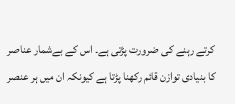کرتے رہنے کی ضرورت پڑتی ہے۔ اس کے بےشمار عناصر کا بنیادی توازن قائم رکھنا پڑتا ہے کیونکہ ان میں ہر عنصر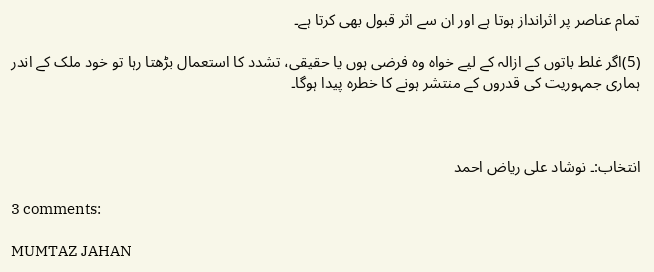تمام عناصر پر اثرانداز ہوتا ہے اور ان سے اثر قبول بھی کرتا ہے۔

(5)اگر غلط باتوں کے ازالہ کے لیے خواہ وہ فرضی ہوں یا حقیقی، تشدد کا استعمال بڑھتا رہا تو خود ملک کے اندر ہماری جمہوریت کی قدروں کے منتشر ہونے کا خطرہ پیدا ہوگا۔



انتخاب:۔ نوشاد علی ریاض احمد

3 comments:

MUMTAZ JAHAN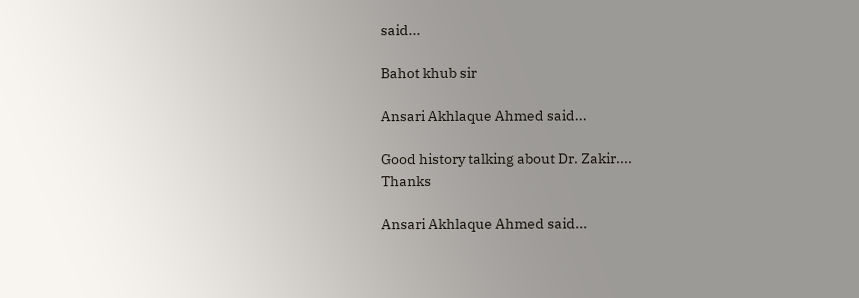said...

Bahot khub sir

Ansari Akhlaque Ahmed said...

Good history talking about Dr. Zakir....
Thanks

Ansari Akhlaque Ahmed said...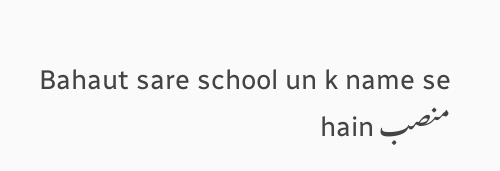Bahaut sare school un k name se منصب hain